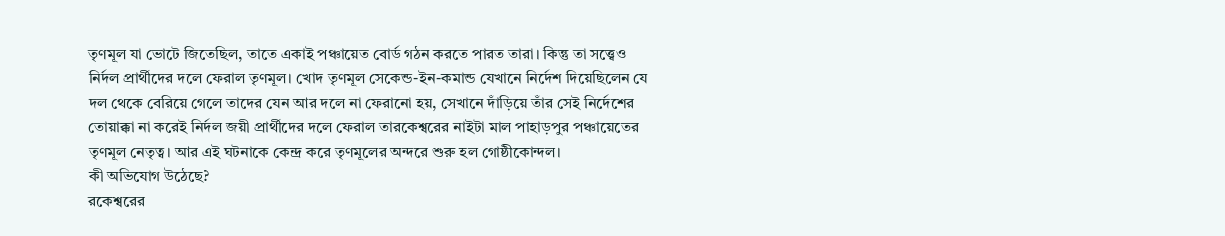তৃণমূল যা ভোটে জিতেছিল, তাতে একাই পঞ্চায়েত বোর্ড গঠন করতে পারত তারা। কিন্তু তা সত্ত্বেও নির্দল প্রার্থীদের দলে ফেরাল তৃণমূল। খোদ তৃণমূল সেকেন্ড-ইন-কমান্ড যেখানে নির্দেশ দিয়েছিলেন যে দল থেকে বেরিয়ে গেলে তাদের যেন আর দলে না ফেরানো হয়, সেখানে দাঁড়িয়ে তাঁর সেই নির্দেশের তোয়াক্কা না করেই নির্দল জয়ী প্রার্থীদের দলে ফেরাল তারকেশ্বরের নাইটা মাল পাহাড়পুর পঞ্চায়েতের তৃণমূল নেতৃত্ব। আর এই ঘটনাকে কেন্দ্র করে তৃণমূলের অন্দরে শুরু হল গোষ্ঠীকোন্দল।
কী অভিযোগ উঠেছে?
রকেশ্বরের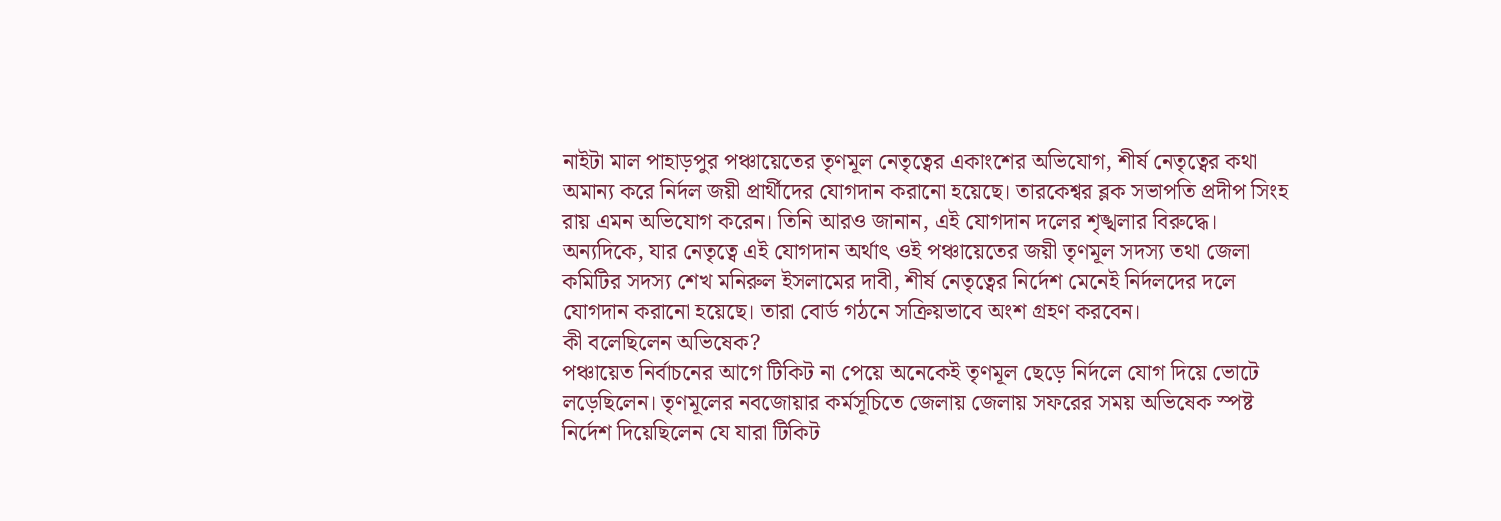নাইটা মাল পাহাড়পুর পঞ্চায়েতের তৃণমূল নেতৃত্বের একাংশের অভিযোগ, শীর্ষ নেতৃত্বের কথা অমান্য করে নির্দল জয়ী প্রার্থীদের যোগদান করানো হয়েছে। তারকেশ্বর ব্লক সভাপতি প্রদীপ সিংহ রায় এমন অভিযোগ করেন। তিনি আরও জানান, এই যোগদান দলের শৃঙ্খলার বিরুদ্ধে। অন্যদিকে, যার নেতৃত্বে এই যোগদান অর্থাৎ ওই পঞ্চায়েতের জয়ী তৃণমূল সদস্য তথা জেলা কমিটির সদস্য শেখ মনিরুল ইসলামের দাবী, শীর্ষ নেতৃত্বের নির্দেশ মেনেই নির্দলদের দলে যোগদান করানো হয়েছে। তারা বোর্ড গঠনে সক্রিয়ভাবে অংশ গ্রহণ করবেন।
কী বলেছিলেন অভিষেক?
পঞ্চায়েত নির্বাচনের আগে টিকিট না পেয়ে অনেকেই তৃণমূল ছেড়ে নির্দলে যোগ দিয়ে ভোটে লড়েছিলেন। তৃণমূলের নবজোয়ার কর্মসূচিতে জেলায় জেলায় সফরের সময় অভিষেক স্পষ্ট নির্দেশ দিয়েছিলেন যে যারা টিকিট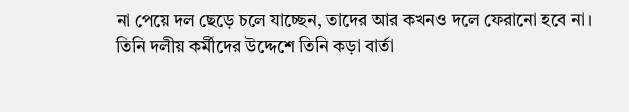না পেয়ে দল ছেড়ে চলে যাচ্ছেন, তাদের আর কখনও দলে ফেরানো হবে না।
তিনি দলীয় কর্মীদের উদ্দেশে তিনি কড়া বার্তা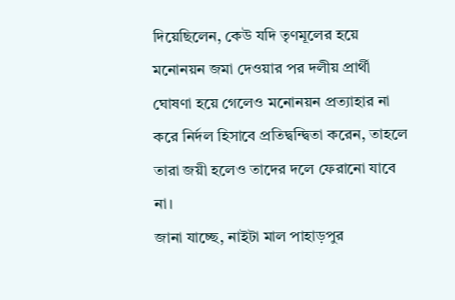দিয়েছিলেন, কেউ যদি তৃণমূলের হয়ে মনোনয়ন জমা দেওয়ার পর দলীয় প্রার্থী ঘোষণা হয়ে গেলেও মনোনয়ন প্রত্যাহার না করে নির্দল হিসাবে প্রতিদ্বন্দ্বিতা করেন, তাহলে তারা জয়ী হলেও তাদের দলে ফেরানো যাবে না।
জানা যাচ্ছে, নাইটা মাল পাহাড়পুর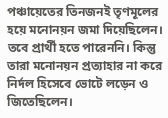পঞ্চায়েতের তিনজনই তৃণমূলের হয়ে মনোনয়ন জমা দিয়েছিলেন। তবে প্রার্থী হতে পারেননি। কিন্তু তারা মনোনয়ন প্রত্যাহার না করে নির্দল হিসেবে ভোটে লড়েন ও জিতেছিলেন।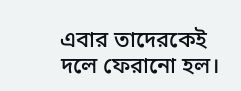এবার তাদেরকেই দলে ফেরানো হল।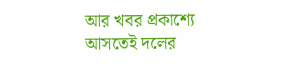আর খবর প্রকাশ্যে আসতেই দলের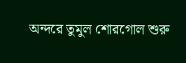অন্দরে তুমুল শোরগোল শুরু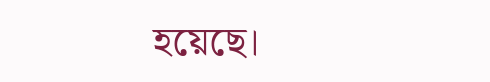হয়েছে।